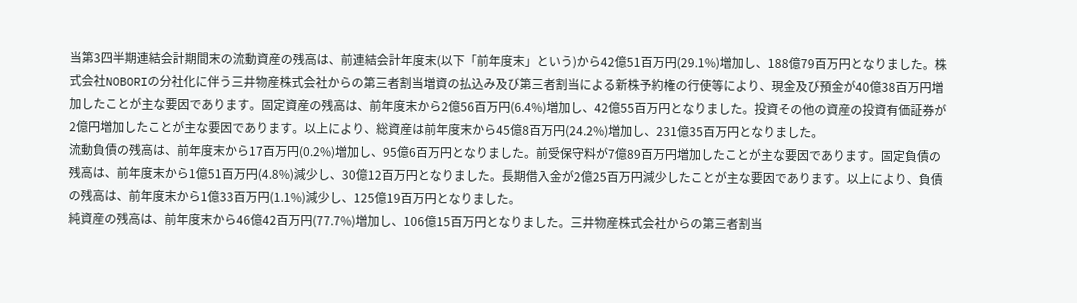当第3四半期連結会計期間末の流動資産の残高は、前連結会計年度末(以下「前年度末」という)から42億51百万円(29.1%)増加し、188億79百万円となりました。株式会社NOBORIの分社化に伴う三井物産株式会社からの第三者割当増資の払込み及び第三者割当による新株予約権の行使等により、現金及び預金が40億38百万円増加したことが主な要因であります。固定資産の残高は、前年度末から2億56百万円(6.4%)増加し、42億55百万円となりました。投資その他の資産の投資有価証券が2億円増加したことが主な要因であります。以上により、総資産は前年度末から45億8百万円(24.2%)増加し、231億35百万円となりました。
流動負債の残高は、前年度末から17百万円(0.2%)増加し、95億6百万円となりました。前受保守料が7億89百万円増加したことが主な要因であります。固定負債の残高は、前年度末から1億51百万円(4.8%)減少し、30億12百万円となりました。長期借入金が2億25百万円減少したことが主な要因であります。以上により、負債の残高は、前年度末から1億33百万円(1.1%)減少し、125億19百万円となりました。
純資産の残高は、前年度末から46億42百万円(77.7%)増加し、106億15百万円となりました。三井物産株式会社からの第三者割当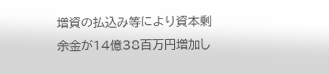増資の払込み等により資本剰余金が14億38百万円増加し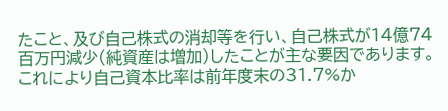たこと、及び自己株式の消却等を行い、自己株式が14億74百万円減少(純資産は増加)したことが主な要因であります。これにより自己資本比率は前年度末の31.7%か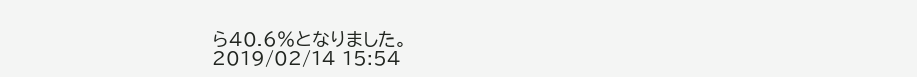ら40.6%となりました。
2019/02/14 15:54